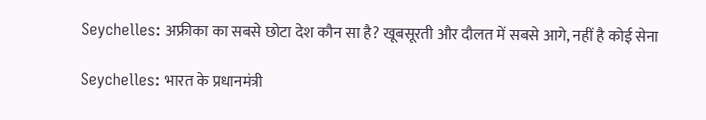Seychelles: अफ्रीका का सबसे छोटा देश कौन सा है? खूबसूरती और दौलत में सबसे आगे, नहीं है कोई सेना

Seychelles: भारत के प्रधानमंत्री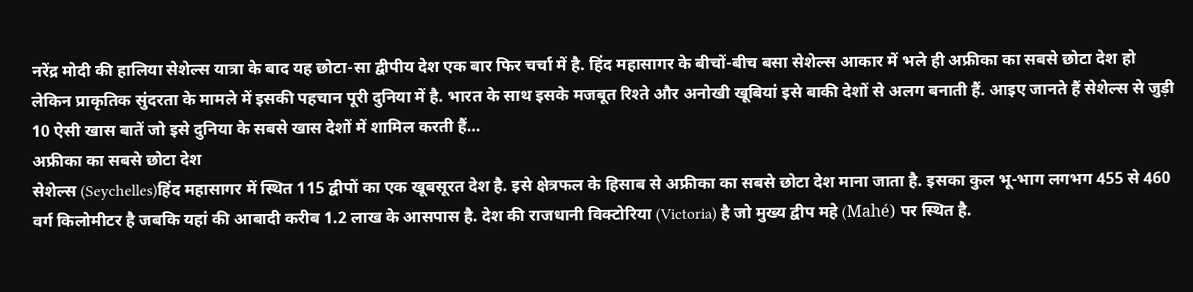नरेंद्र मोदी की हालिया सेशेल्स यात्रा के बाद यह छोटा-सा द्वीपीय देश एक बार फिर चर्चा में है. हिंद महासागर के बीचों-बीच बसा सेशेल्स आकार में भले ही अफ्रीका का सबसे छोटा देश हो लेकिन प्राकृतिक सुंदरता के मामले में इसकी पहचान पूरी दुनिया में है. भारत के साथ इसके मजबूत रिश्ते और अनोखी खूबियां इसे बाकी देशों से अलग बनाती हैं. आइए जानते हैं सेशेल्स से जुड़ी 10 ऐसी खास बातें जो इसे दुनिया के सबसे खास देशों में शामिल करती हैं…
अफ्रीका का सबसे छोटा देश
सेशेल्स (Seychelles)हिंद महासागर में स्थित 115 द्वीपों का एक खूबसूरत देश है. इसे क्षेत्रफल के हिसाब से अफ्रीका का सबसे छोटा देश माना जाता है. इसका कुल भू-भाग लगभग 455 से 460 वर्ग किलोमीटर है जबकि यहां की आबादी करीब 1.2 लाख के आसपास है. देश की राजधानी विक्टोरिया (Victoria) है जो मुख्य द्वीप महे (Mahé) पर स्थित है.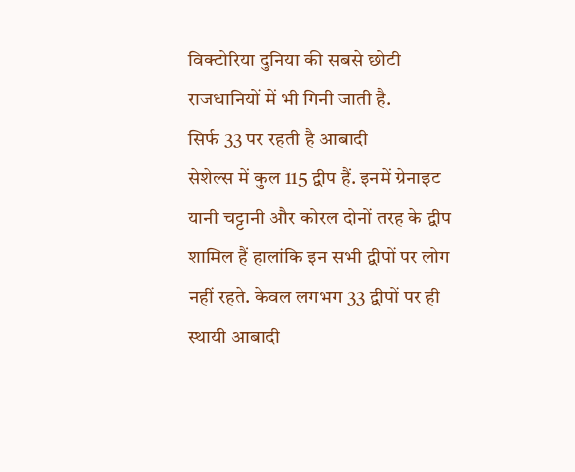विक्टोरिया दुनिया की सबसे छोटी राजधानियों में भी गिनी जाती है.
सिर्फ 33 पर रहती है आबादी
सेशेल्स में कुल 115 द्वीप हैं. इनमें ग्रेनाइट यानी चट्टानी और कोरल दोनों तरह के द्वीप शामिल हैं हालांकि इन सभी द्वीपों पर लोग नहीं रहते. केवल लगभग 33 द्वीपों पर ही स्थायी आबादी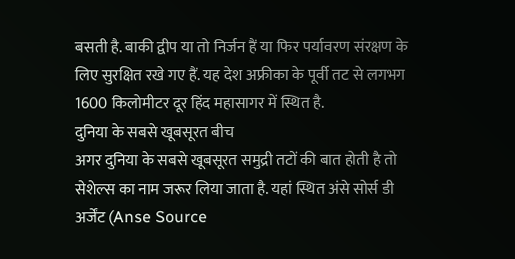बसती है. बाकी द्वीप या तो निर्जन हैं या फिर पर्यावरण संरक्षण के लिए सुरक्षित रखे गए हैं. यह देश अफ्रीका के पूर्वी तट से लगभग 1600 किलोमीटर दूर हिंद महासागर में स्थित है.
दुनिया के सबसे खूबसूरत बीच
अगर दुनिया के सबसे खूबसूरत समुद्री तटों की बात होती है तो सेशेल्स का नाम जरूर लिया जाता है. यहां स्थित अंसे सोर्स डी अर्जेंट (Anse Source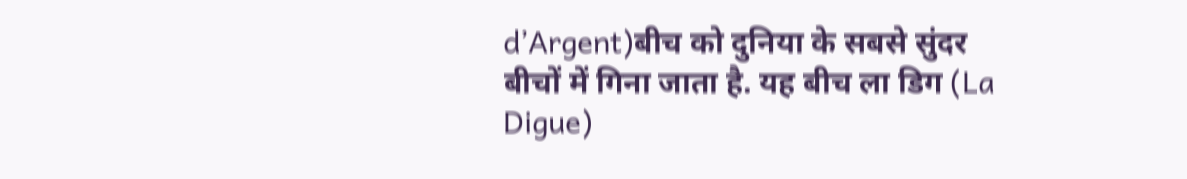d’Argent)बीच को दुनिया के सबसे सुंदर बीचों में गिना जाता है. यह बीच ला डिग (La Digue)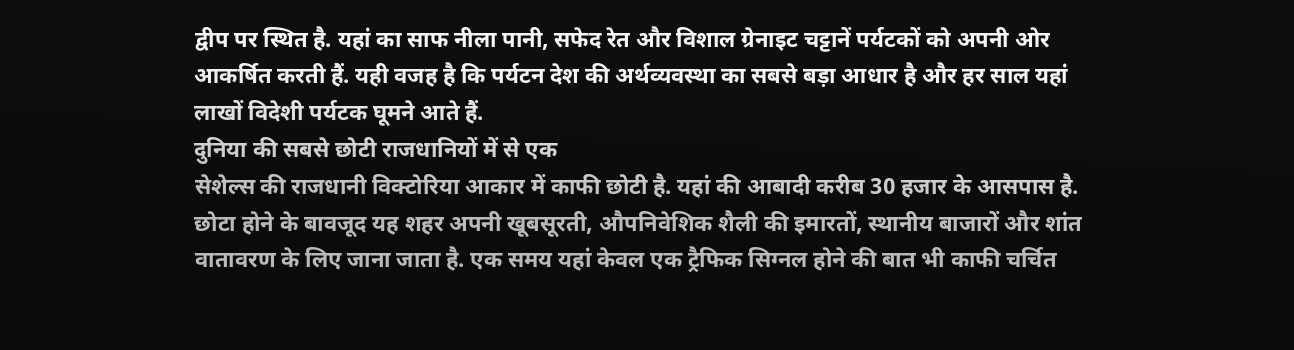द्वीप पर स्थित है. यहां का साफ नीला पानी, सफेद रेत और विशाल ग्रेनाइट चट्टानें पर्यटकों को अपनी ओर आकर्षित करती हैं. यही वजह है कि पर्यटन देश की अर्थव्यवस्था का सबसे बड़ा आधार है और हर साल यहां लाखों विदेशी पर्यटक घूमने आते हैं.
दुनिया की सबसे छोटी राजधानियों में से एक
सेशेल्स की राजधानी विक्टोरिया आकार में काफी छोटी है. यहां की आबादी करीब 30 हजार के आसपास है. छोटा होने के बावजूद यह शहर अपनी खूबसूरती, औपनिवेशिक शैली की इमारतों, स्थानीय बाजारों और शांत वातावरण के लिए जाना जाता है. एक समय यहां केवल एक ट्रैफिक सिग्नल होने की बात भी काफी चर्चित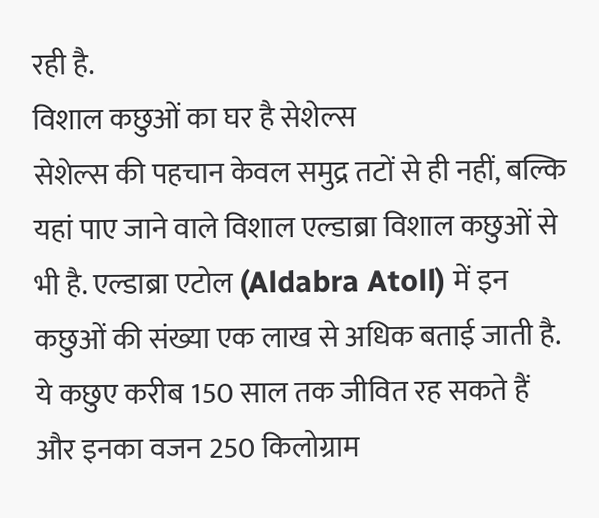रही है.
विशाल कछुओं का घर है सेशेल्स
सेशेल्स की पहचान केवल समुद्र तटों से ही नहीं, बल्कि यहां पाए जाने वाले विशाल एल्डाब्रा विशाल कछुओं से भी है. एल्डाब्रा एटोल (Aldabra Atoll) में इन कछुओं की संख्या एक लाख से अधिक बताई जाती है. ये कछुए करीब 150 साल तक जीवित रह सकते हैं और इनका वजन 250 किलोग्राम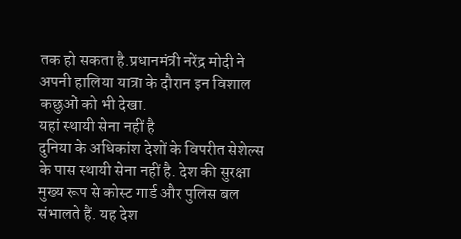तक हो सकता है.प्रधानमंत्री नरेंद्र मोदी ने अपनी हालिया यात्रा के दौरान इन विशाल कछुओं को भी देखा.
यहां स्थायी सेना नहीं है
दुनिया के अधिकांश देशों के विपरीत सेशेल्स के पास स्थायी सेना नहीं है. देश की सुरक्षा मुख्य रूप से कोस्ट गार्ड और पुलिस बल संभालते हैं. यह देश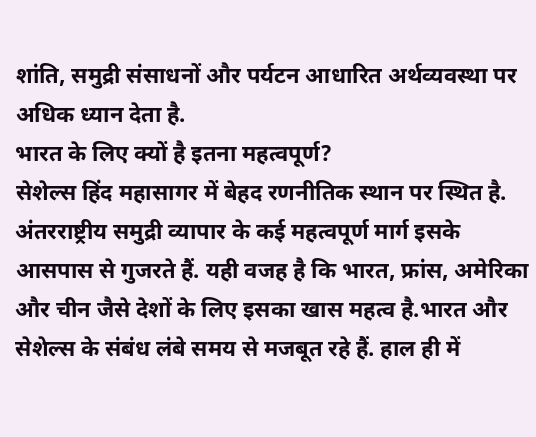शांति, समुद्री संसाधनों और पर्यटन आधारित अर्थव्यवस्था पर अधिक ध्यान देता है.
भारत के लिए क्यों है इतना महत्वपूर्ण?
सेशेल्स हिंद महासागर में बेहद रणनीतिक स्थान पर स्थित है. अंतरराष्ट्रीय समुद्री व्यापार के कई महत्वपूर्ण मार्ग इसके आसपास से गुजरते हैं. यही वजह है कि भारत, फ्रांस, अमेरिका और चीन जैसे देशों के लिए इसका खास महत्व है.भारत और सेशेल्स के संबंध लंबे समय से मजबूत रहे हैं. हाल ही में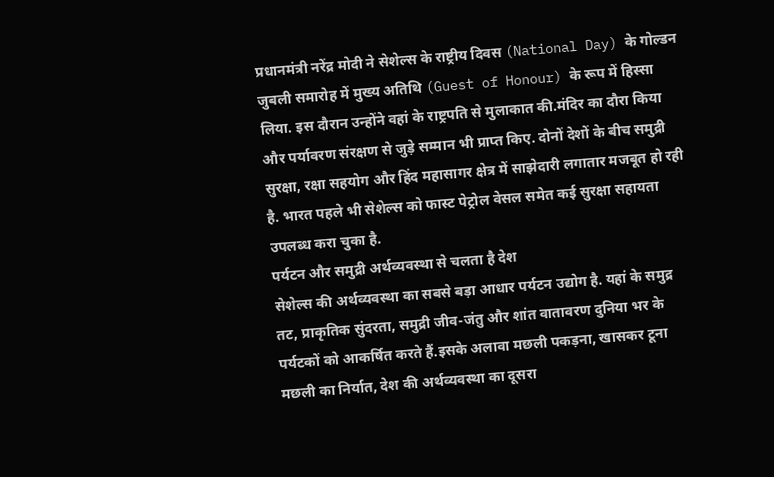प्रधानमंत्री नरेंद्र मोदी ने सेशेल्स के राष्ट्रीय दिवस (National Day) के गोल्डन जुबली समारोह में मुख्य अतिथि (Guest of Honour) के रूप में हिस्सा लिया. इस दौरान उन्होंने वहां के राष्ट्रपति से मुलाकात की.मंदिर का दौरा किया और पर्यावरण संरक्षण से जुड़े सम्मान भी प्राप्त किए. दोनों देशों के बीच समुद्री सुरक्षा, रक्षा सहयोग और हिंद महासागर क्षेत्र में साझेदारी लगातार मजबूत हो रही है. भारत पहले भी सेशेल्स को फास्ट पेट्रोल वेसल समेत कई सुरक्षा सहायता उपलब्ध करा चुका है.
पर्यटन और समुद्री अर्थव्यवस्था से चलता है देश
सेशेल्स की अर्थव्यवस्था का सबसे बड़ा आधार पर्यटन उद्योग है. यहां के समुद्र तट, प्राकृतिक सुंदरता, समुद्री जीव-जंतु और शांत वातावरण दुनिया भर के पर्यटकों को आकर्षित करते हैं.इसके अलावा मछली पकड़ना, खासकर टूना मछली का निर्यात, देश की अर्थव्यवस्था का दूसरा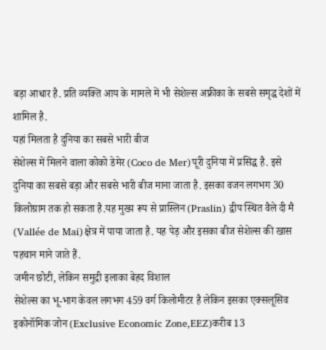बड़ा आधार है. प्रति व्यक्ति आय के मामले में भी सेशेल्स अफ्रीका के सबसे समृद्ध देशों में शामिल है.
यहां मिलता है दुनिया का सबसे भारी बीज
सेशेल्स में मिलने वाला कोको डेमेर (Coco de Mer)पूरी दुनिया में प्रसिद्ध है. इसे दुनिया का सबसे बड़ा और सबसे भारी बीज माना जाता है. इसका वजन लगभग 30 किलोग्राम तक हो सकता है.यह मुख्य रूप से प्रास्लिन (Praslin) द्वीप स्थित वैले दी मै (Vallée de Mai)क्षेत्र में पाया जाता है. यह पेड़ और इसका बीज सेशेल्स की खास पहचान माने जाते हैं.
जमीन छोटी, लेकिन समुद्री इलाका बेहद विशाल
सेशेल्स का भू-भाग केवल लगभग 459 वर्ग किलोमीटर है लेकिन इसका एक्सलूसिव इकोनॉमिक जोन (Exclusive Economic Zone,EEZ)करीब 13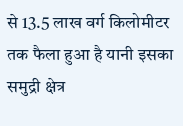से 13.5 लाख वर्ग किलोमीटर तक फैला हुआ है यानी इसका समुद्री क्षेत्र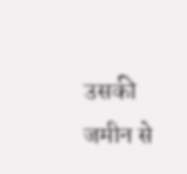उसकी जमीन से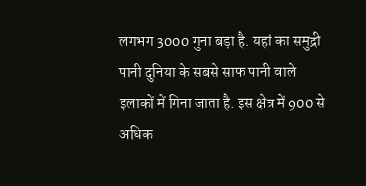लगभग 3000 गुना बड़ा है. यहां का समुद्री पानी दुनिया के सबसे साफ पानी वाले इलाकों में गिना जाता है. इस क्षेत्र में 900 से अधिक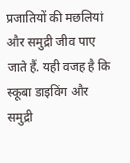प्रजातियों की मछलियां और समुद्री जीव पाए जाते हैं. यही वजह है कि स्कूबा डाइविंग और समुद्री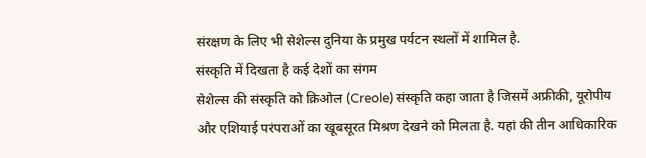संरक्षण के लिए भी सेशेल्स दुनिया के प्रमुख पर्यटन स्थलों में शामिल है.
संस्कृति में दिखता है कई देशों का संगम
सेशेल्स की संस्कृति को क्रिओल (Creole) संस्कृति कहा जाता है जिसमें अफ्रीकी, यूरोपीय और एशियाई परंपराओं का खूबसूरत मिश्रण देखने को मिलता है. यहां की तीन आधिकारिक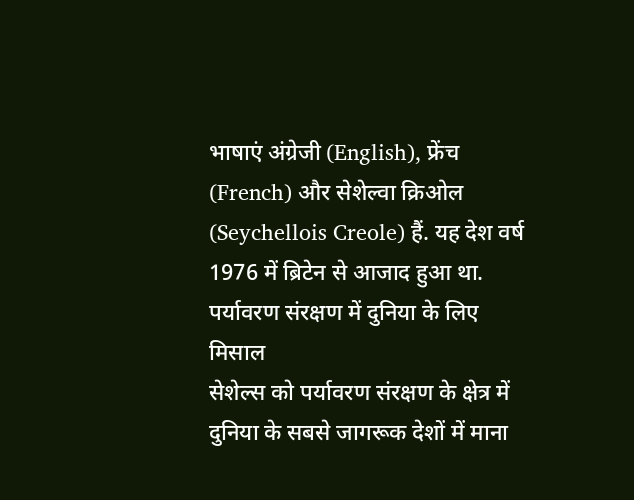भाषाएं अंग्रेजी (English), फ्रेंच (French) और सेशेल्वा क्रिओल (Seychellois Creole) हैं. यह देश वर्ष 1976 में ब्रिटेन से आजाद हुआ था.
पर्यावरण संरक्षण में दुनिया के लिए मिसाल
सेशेल्स को पर्यावरण संरक्षण के क्षेत्र में दुनिया के सबसे जागरूक देशों में माना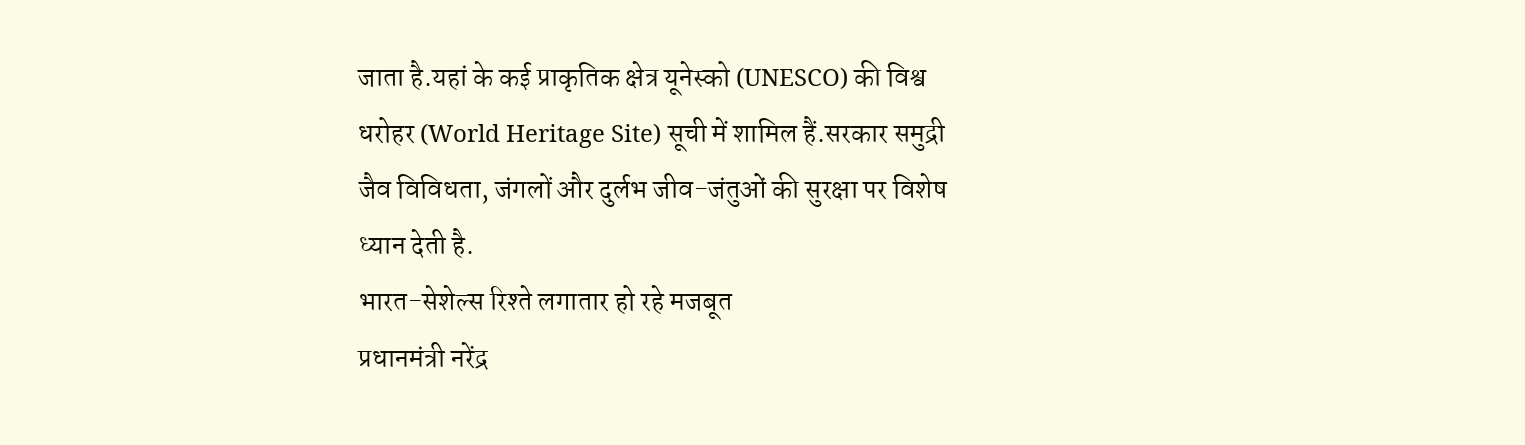जाता है.यहां के कई प्राकृतिक क्षेत्र यूनेस्को (UNESCO) की विश्व धरोहर (World Heritage Site) सूची में शामिल हैं.सरकार समुद्री जैव विविधता, जंगलों और दुर्लभ जीव-जंतुओं की सुरक्षा पर विशेष ध्यान देती है.
भारत-सेशेल्स रिश्ते लगातार हो रहे मजबूत
प्रधानमंत्री नरेंद्र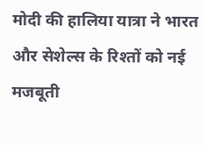मोदी की हालिया यात्रा ने भारत और सेशेल्स के रिश्तों को नई मजबूती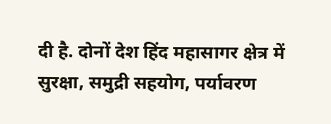दी है. दोनों देश हिंद महासागर क्षेत्र में सुरक्षा, समुद्री सहयोग, पर्यावरण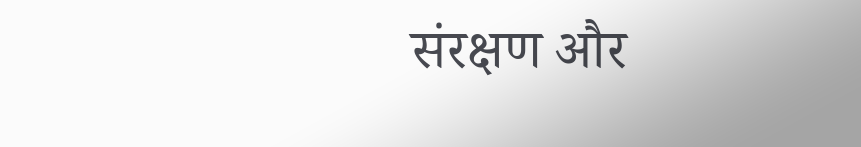संरक्षण और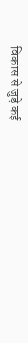विकास से जुड़े कई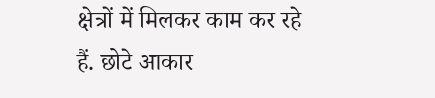क्षेत्रों में मिलकर काम कर रहे हैं. छोटे आकार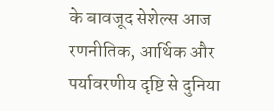के बावजूद सेशेल्स आज रणनीतिक, आर्थिक और पर्यावरणीय दृष्टि से दुनिया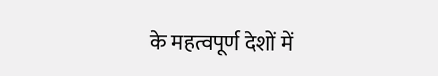के महत्वपूर्ण देशों में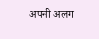अपनी अलग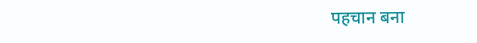पहचान बना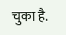चुका है.